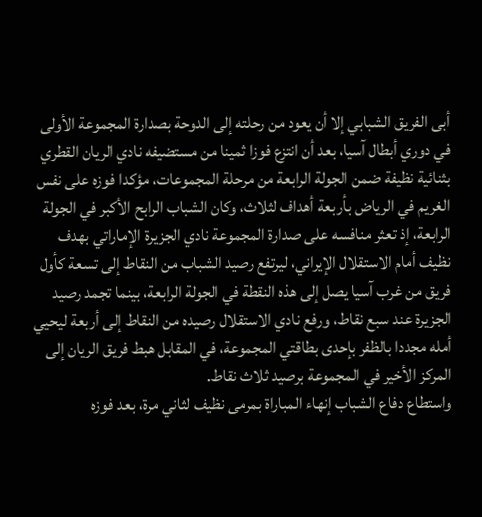أبى الفريق الشبابي إلا أن يعود من رحلته إلى الدوحة بصدارة المجموعة الأولى في دوري أبطال آسيا، بعد أن انتزع فوزا ثمينا من مستضيفه نادي الريان القطري بثنائية نظيفة ضمن الجولة الرابعة من مرحلة المجموعات، مؤكدا فوزه على نفس الغريم في الرياض بأربعة أهداف لثلاث، وكان الشباب الرابح الأكبر في الجولة الرابعة، إذ تعثر منافسه على صدارة المجموعة نادي الجزيرة الإماراتي بهدف نظيف أمام الاستقلال الإيراني، ليرتفع رصيد الشباب من النقاط إلى تسعة كأول فريق من غرب آسيا يصل إلى هذه النقطة في الجولة الرابعة، بينما تجمد رصيد الجزيرة عند سبع نقاط، ورفع نادي الاستقلال رصيده من النقاط إلى أربعة ليحيي أمله مجددا بالظفر بإحدى بطاقتي المجموعة، في المقابل هبط فريق الريان إلى المركز الأخير في المجموعة برصيد ثلاث نقاط.
واستطاع دفاع الشباب إنهاء المباراة بمرمى نظيف لثاني مرة، بعد فوزه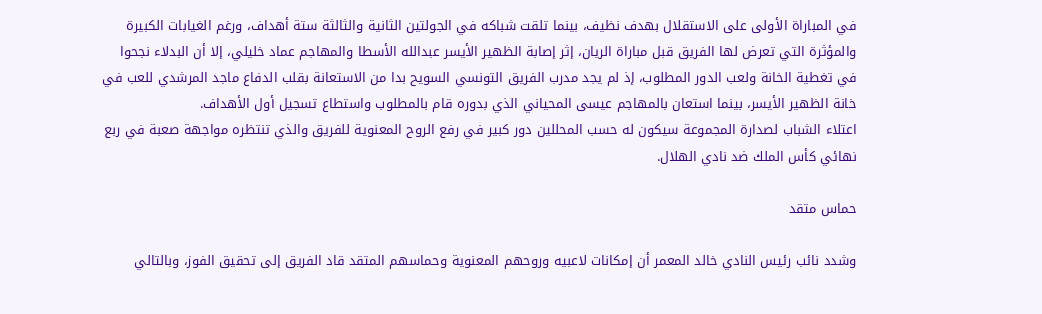في المباراة الأولى على الاستقلال بهدف نظيف، بينما تلقت شباكه في الجولتين الثانية والثالثة ستة أهداف، ورغم الغيابات الكبيرة والمؤثرة التي تعرض لها الفريق قبل مباراة الريان، إثر إصابة الظهير الأيسر عبدالله الأسطا والمهاجم عماد خليلي، إلا أن البدلاء نجحوا في تغطية الخانة ولعب الدور المطلوب، إذ لم يجد مدرب الفريق التونسي السويح بدا من الاستعانة بقلب الدفاع ماجد المرشدي للعب في خانة الظهير الأيسر، بينما استعان بالمهاجم عيسى المحياني الذي بدوره قام بالمطلوب واستطاع تسجيل أول الأهداف.
اعتلاء الشباب لصدارة المجموعة سيكون له حسب المحللين دور كبير في رفع الروح المعنوية للفريق والذي تنتظره مواجهة صعبة في ربع نهائي كأس الملك ضد نادي الهلال.

حماس متقد

وشدد نائب رئيس النادي خالد المعمر أن إمكانات لاعبيه وروحهم المعنوية وحماسهم المتقد قاد الفريق إلى تحقيق الفوز، وبالتالي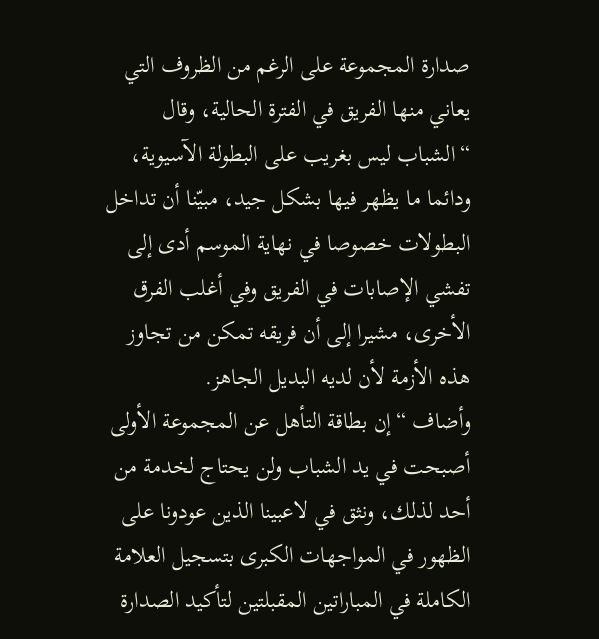صدارة المجموعة على الرغم من الظروف التي يعاني منها الفريق في الفترة الحالية، وقال “الشباب ليس بغريب على البطولة الآسيوية، ودائما ما يظهر فيها بشكل جيد، مبيّنا أن تداخل البطولات خصوصا في نهاية الموسم أدى إلى تفشي الإصابات في الفريق وفي أغلب الفرق الأخرى، مشيرا إلى أن فريقه تمكن من تجاوز هذه الأزمة لأن لديه البديل الجاهز.
وأضاف “إن بطاقة التأهل عن المجموعة الأولى أصبحت في يد الشباب ولن يحتاج لخدمة من أحد لذلك، ونثق في لاعبينا الذين عودونا على الظهور في المواجهات الكبرى بتسجيل العلامة الكاملة في المباراتين المقبلتين لتأكيد الصدارة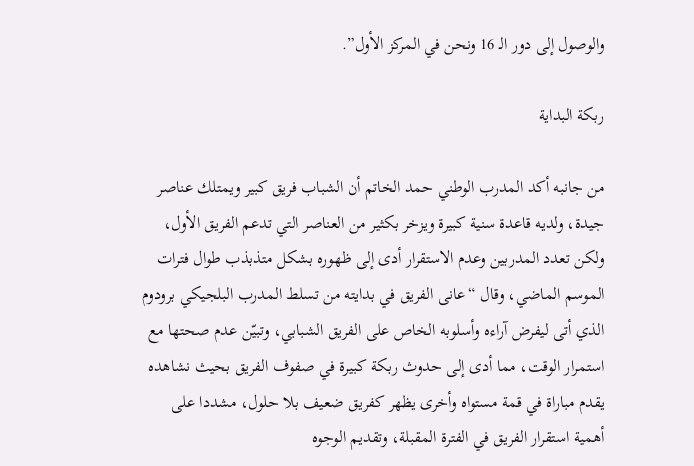والوصول إلى دور الـ 16 ونحن في المركز الأول”.

ربكة البداية

من جانبه أكد المدرب الوطني حمد الخاتم أن الشباب فريق كبير ويمتلك عناصر جيدة، ولديه قاعدة سنية كبيرة ويزخر بكثير من العناصر التي تدعم الفريق الأول، ولكن تعدد المدربين وعدم الاستقرار أدى إلى ظهوره بشكل متذبذب طوال فترات الموسم الماضي، وقال “عانى الفريق في بدايته من تسلط المدرب البلجيكي برودوم الذي أتى ليفرض آراءه وأسلوبه الخاص على الفريق الشبابي، وتبيّن عدم صحتها مع استمرار الوقت، مما أدى إلى حدوث ربكة كبيرة في صفوف الفريق بحيث نشاهده يقدم مباراة في قمة مستواه وأخرى يظهر كفريق ضعيف بلا حلول، مشددا على أهمية استقرار الفريق في الفترة المقبلة، وتقديم الوجوه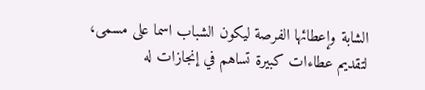الشابة وإعطائها الفرصة ليكون الشباب اسما على مسمى، لتقديم عطاءات كبيرة تساهم في إنجازات له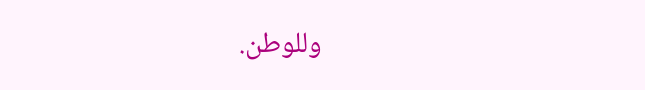وللوطن.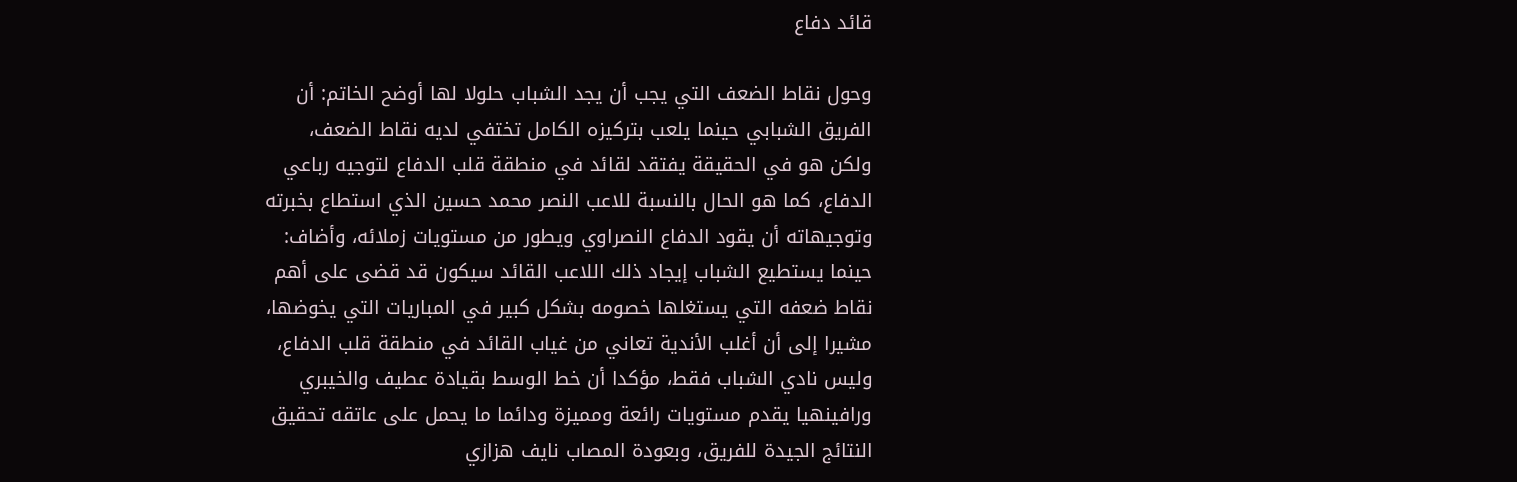قائد دفاع

وحول نقاط الضعف التي يجب أن يجد الشباب حلولا لها أوضح الخاتم: أن الفريق الشبابي حينما يلعب بتركيزه الكامل تختفي لديه نقاط الضعف، ولكن هو في الحقيقة يفتقد لقائد في منطقة قلب الدفاع لتوجيه رباعي الدفاع، كما هو الحال بالنسبة للاعب النصر محمد حسين الذي استطاع بخبرته وتوجيهاته أن يقود الدفاع النصراوي ويطور من مستويات زملائه، وأضاف: حينما يستطيع الشباب إيجاد ذلك اللاعب القائد سيكون قد قضى على أهم نقاط ضعفه التي يستغلها خصومه بشكل كبير في المباريات التي يخوضها، مشيرا إلى أن أغلب الأندية تعاني من غياب القائد في منطقة قلب الدفاع، وليس نادي الشباب فقط، مؤكدا أن خط الوسط بقيادة عطيف والخيبري ورافينهيا يقدم مستويات رائعة ومميزة ودائما ما يحمل على عاتقه تحقيق النتائج الجيدة للفريق، وبعودة المصاب نايف هزازي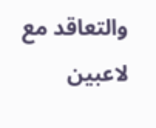والتعاقد مع لاعبين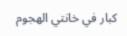كبار في خانتي الهجوم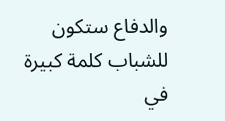والدفاع ستكون للشباب كلمة كبيرة في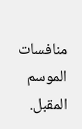منافسات الموسم المقبل.